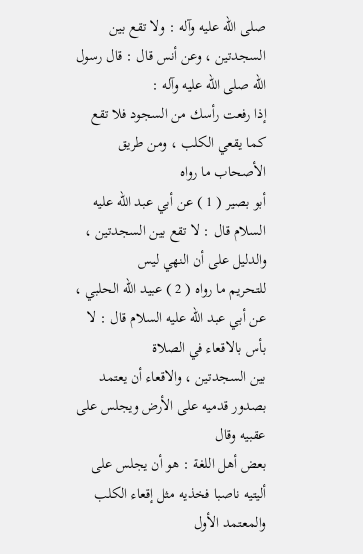صلى الله عليه وآله : ولا تقع بين السجدتين ، وعن أنس قال : قال رسول الله صلى الله عليه وآله :
إذا رفعت رأسك من السجود فلا تقع كما يقعي الكلب ، ومن طريق الأصحاب ما رواه
أبو بصير ( 1 ) عن أبي عبد الله عليه السلام قال : لا تقع بين السجدتين ، والدليل على أن النهي ليس
للتحريم ما رواه ( 2 ) عبيد الله الحلبي ، عن أبي عبد الله عليه السلام قال : لا بأس بالاقعاء في الصلاة
بين السجدتين ، والاقعاء أن يعتمد بصدور قدميه على الأرض ويجلس على عقبيه وقال
بعض أهل اللغة : هو أن يجلس على أليتيه ناصبا فخذيه مثل إقعاء الكلب والمعتمد الأول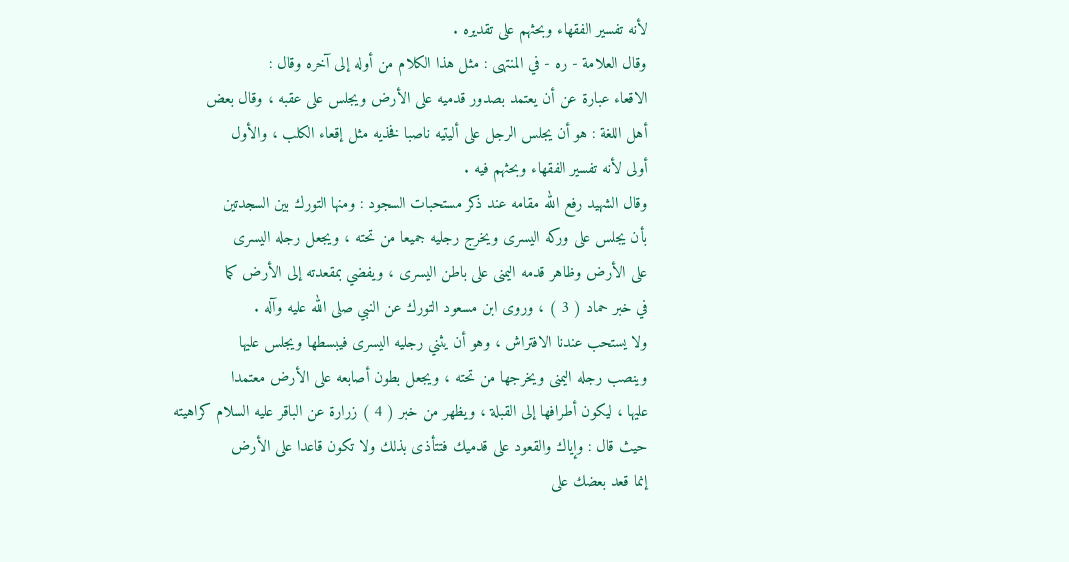لأنه تفسير الفقهاء وبحثهم على تقديره .
وقال العلامة - ره - في المنتهى : مثل هذا الكلام من أوله إلى آخره وقال :
الاقعاء عبارة عن أن يعتمد بصدور قدميه على الأرض ويجلس على عقبه ، وقال بعض
أهل اللغة : هو أن يجلس الرجل على أليتيه ناصبا فخذيه مثل إقعاء الكلب ، والأول
أولى لأنه تفسير الفقهاء وبحثهم فيه .
وقال الشهيد رفع الله مقامه عند ذكر مستحبات السجود : ومنها التورك بين السجدتين
بأن يجلس على وركه اليسرى ويخرج رجليه جميعا من تحته ، ويجعل رجله اليسرى
على الأرض وظاهر قدمه اليمنى على باطن اليسرى ، ويفضي بمقعدته إلى الأرض كما
في خبر حماد ( 3 ) ، وروى ابن مسعود التورك عن النبي صلى الله عليه وآله .
ولا يستحب عندنا الافتراش ، وهو أن يثني رجليه اليسرى فيبسطها ويجلس عليها
وينصب رجله اليمنى ويخرجها من تحته ، ويجعل بطون أصابعه على الأرض معتمدا
عليها ، ليكون أطرافها إلى القبلة ، ويظهر من خبر ( 4 ) زرارة عن الباقر عليه السلام كراهيته
حيث قال : وإياك والقعود على قدميك فتتأذى بذلك ولا تكون قاعدا على الأرض
إنما قعد بعضك على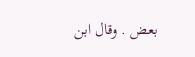بعض . وقال ابن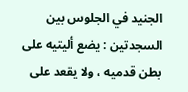الجنيد في الجلوس بين السجدتين : يضع أليتيه على
بطن قدميه ، ولا يقعد على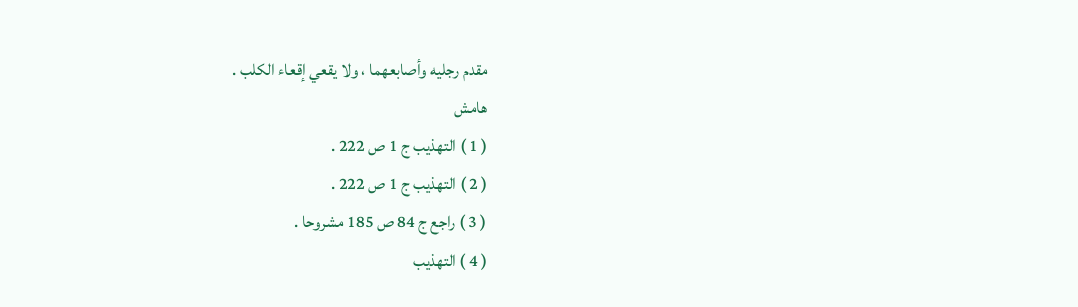مقدم رجليه وأصابعهما ، ولا يقعي إقعاء الكلب .
هامش
( 1 ) التهذيب ج 1 ص 222 .
( 2 ) التهذيب ج 1 ص 222 .
( 3 ) راجع ج 84 ص 185 مشروحا .
( 4 ) التهذيب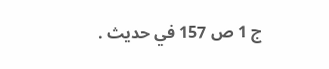ج 1 ص 157 في حديث .